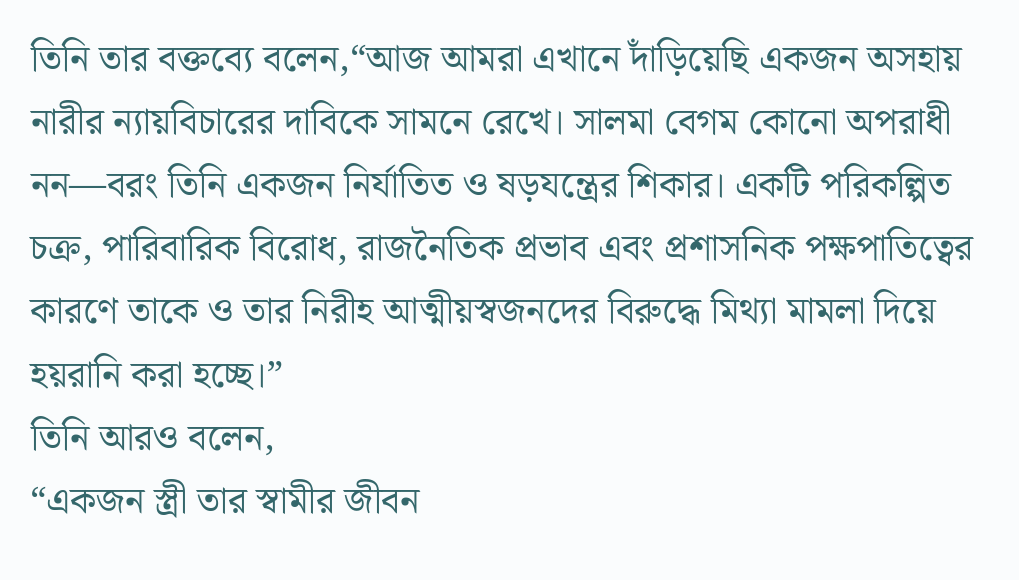তিনি তার বক্তব্যে বলেন,“আজ আমরা এখানে দাঁড়িয়েছি একজন অসহায় নারীর ন্যায়বিচারের দাবিকে সামনে রেখে। সালমা বেগম কোনো অপরাধী নন—বরং তিনি একজন নির্যাতিত ও ষড়যন্ত্রের শিকার। একটি পরিকল্পিত চক্র, পারিবারিক বিরোধ, রাজনৈতিক প্রভাব এবং প্রশাসনিক পক্ষপাতিত্বের কারণে তাকে ও তার নিরীহ আত্মীয়স্বজনদের বিরুদ্ধে মিথ্যা মামলা দিয়ে হয়রানি করা হচ্ছে।”
তিনি আরও বলেন,
“একজন স্ত্রী তার স্বামীর জীবন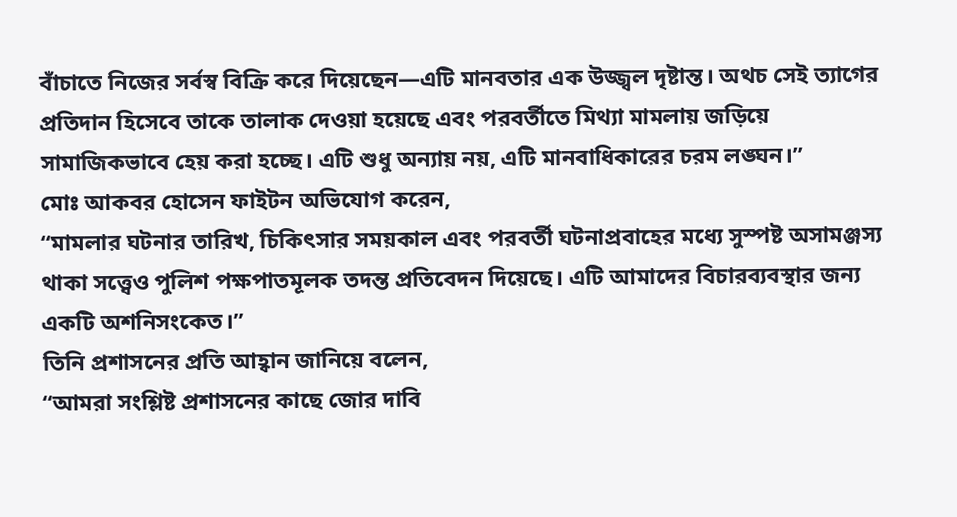বাঁচাতে নিজের সর্বস্ব বিক্রি করে দিয়েছেন—এটি মানবতার এক উজ্জ্বল দৃষ্টান্ত। অথচ সেই ত্যাগের প্রতিদান হিসেবে তাকে তালাক দেওয়া হয়েছে এবং পরবর্তীতে মিথ্যা মামলায় জড়িয়ে সামাজিকভাবে হেয় করা হচ্ছে। এটি শুধু অন্যায় নয়, এটি মানবাধিকারের চরম লঙ্ঘন।”
মোঃ আকবর হোসেন ফাইটন অভিযোগ করেন,
“মামলার ঘটনার তারিখ, চিকিৎসার সময়কাল এবং পরবর্তী ঘটনাপ্রবাহের মধ্যে সুস্পষ্ট অসামঞ্জস্য থাকা সত্ত্বেও পুলিশ পক্ষপাতমূলক তদন্ত প্রতিবেদন দিয়েছে। এটি আমাদের বিচারব্যবস্থার জন্য একটি অশনিসংকেত।”
তিনি প্রশাসনের প্রতি আহ্বান জানিয়ে বলেন,
“আমরা সংশ্লিষ্ট প্রশাসনের কাছে জোর দাবি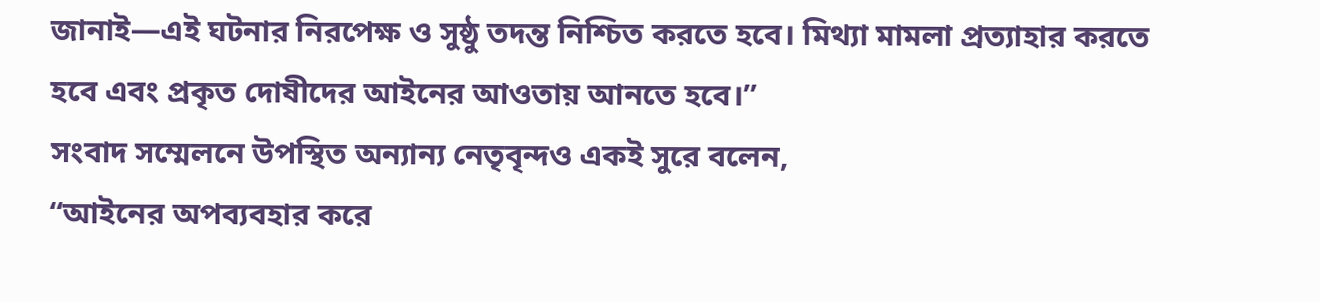জানাই—এই ঘটনার নিরপেক্ষ ও সুষ্ঠু তদন্ত নিশ্চিত করতে হবে। মিথ্যা মামলা প্রত্যাহার করতে হবে এবং প্রকৃত দোষীদের আইনের আওতায় আনতে হবে।”
সংবাদ সম্মেলনে উপস্থিত অন্যান্য নেতৃবৃন্দও একই সুরে বলেন,
“আইনের অপব্যবহার করে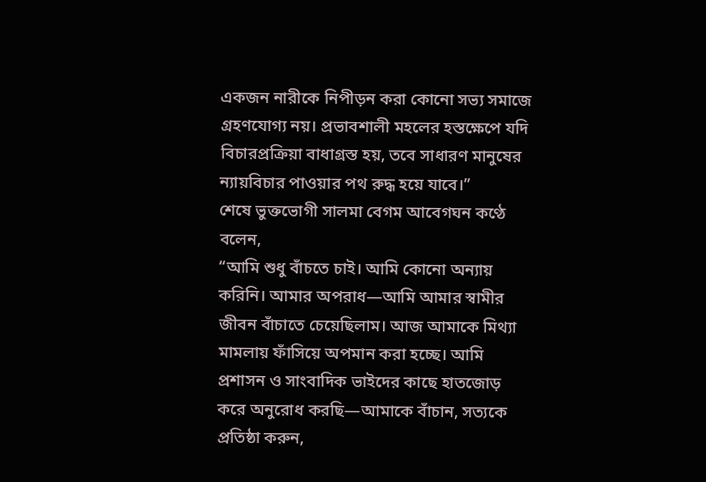একজন নারীকে নিপীড়ন করা কোনো সভ্য সমাজে গ্রহণযোগ্য নয়। প্রভাবশালী মহলের হস্তক্ষেপে যদি বিচারপ্রক্রিয়া বাধাগ্রস্ত হয়, তবে সাধারণ মানুষের ন্যায়বিচার পাওয়ার পথ রুদ্ধ হয়ে যাবে।”
শেষে ভুক্তভোগী সালমা বেগম আবেগঘন কণ্ঠে বলেন,
“আমি শুধু বাঁচতে চাই। আমি কোনো অন্যায় করিনি। আমার অপরাধ—আমি আমার স্বামীর জীবন বাঁচাতে চেয়েছিলাম। আজ আমাকে মিথ্যা মামলায় ফাঁসিয়ে অপমান করা হচ্ছে। আমি প্রশাসন ও সাংবাদিক ভাইদের কাছে হাতজোড় করে অনুরোধ করছি—আমাকে বাঁচান, সত্যকে প্রতিষ্ঠা করুন,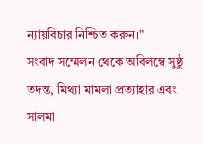ন্যায়বিচার নিশ্চিত করুন।”
সংবাদ সম্মেলন থেকে অবিলম্বে সুষ্ঠু তদন্ত, মিথ্যা মামলা প্রত্যাহার এবং সালমা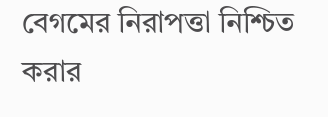বেগমের নিরাপত্তা নিশ্চিত করার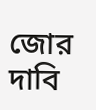জোর দাবি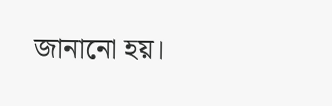জানানো হয়।